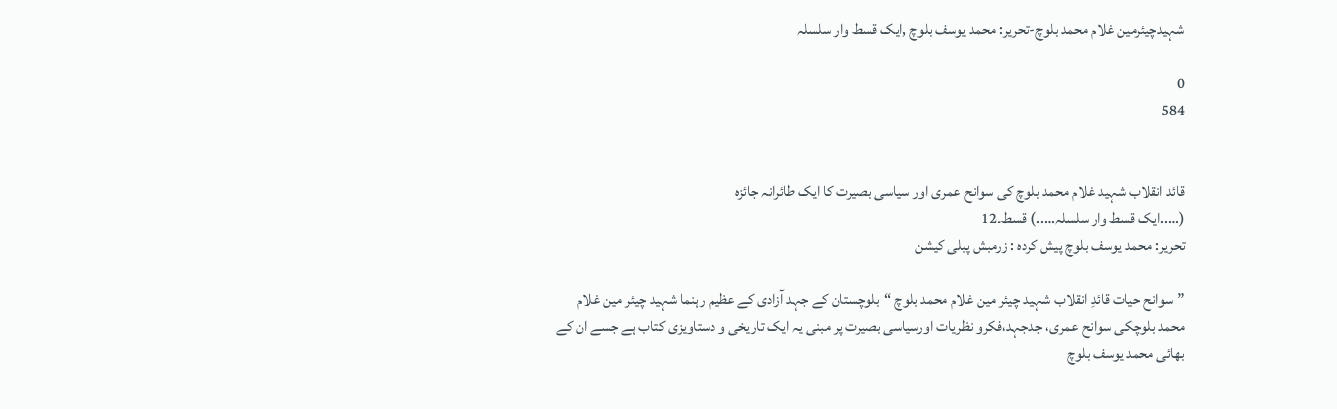شہیدچیئرمین غلام محمد بلوچ-تحریر: محمد یوسف بلوچ ,ایک قسط وار سلسلہ

0
584


قائد انقلاب شہید غلام محمد بلوچ کی سوانح عمری اور سیاسی بصیرت کا ایک طائرانہ جائزہ
(…..ایک قسط وار سلسلہ…..) قسط۔12
تحریر: محمد یوسف بلوچ پیش کردہ : زرمبش پبلی کیشن

”سوانح حیات قائدِ انقلاب شہید چیئر مین غلام محمد بلوچ “بلوچستان کے جہد آزادی کے عظیم رہنما شہید چیئر مین غلام محمد بلوچکی سوانح عمری، جدجہد،فکرو نظریات اورسیاسی بصیرت پر مبنی یہ ایک تاریخی و دستاویزی کتاب ہے جسے ان کے بھائی محمد یوسف بلوچ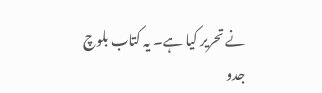نے تحریر کیا ہے۔ یہ کتاب بلوچ جدو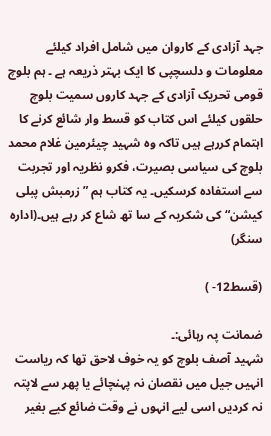جہد آزادی کے کاروان میں شامل افراد کیلئے معلومات و دلسچپی کا ایک بہتر ذریعہ ہے ۔ ہم بلوچ قومی تحریک آزادی کے جہد کاروں سمیت بلوچ حلقوں کیلئے اس کتاب کو قسط وار شائع کرنے کا اہتمام کررہے ہیں تاکہ وہ شہید چیئرمین غلام محمد بلوچ کی سیاسی بصیرت، فکرو نظریہ اور تجربت سے استفادہ کرسکیں۔ یہ کتاب ہم ”زرمبش پبلی کیشن“کی شکریہ کے سا تھ شاع کر رہے ہیں۔(ادارہ سنگر)

(قسط12- )

ضمانت پہ رہائی:۔
شہید آصف بلوچ کو یہ خوف لاحق تھا کہ ریاست انہیں جیل میں نقصان نہ پہنچائے یا پھر سے لاپتہ نہ کردیں اسی لیے انہوں نے وقت ضائع کیے بغیر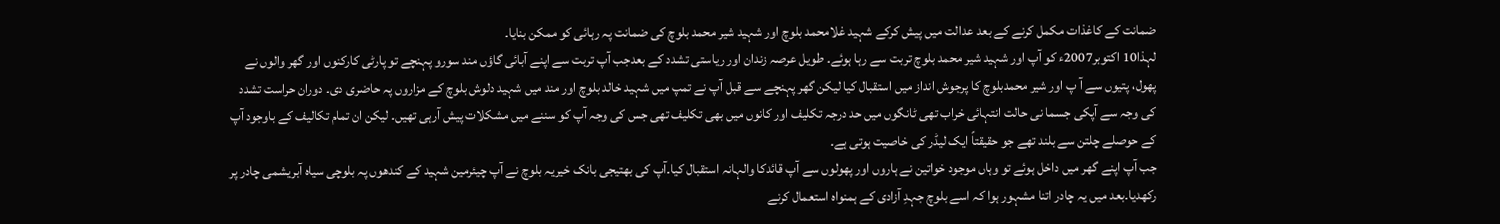ضمانت کے کاغذات مکمل کرنے کے بعد عدالت میں پیش کرکے شہید غلامحمد بلوچ اور شہید شیر محمد بلوچ کی ضمانت پہ رہائی کو ممکن بنایا۔
لہذا10 اکتوبر2007ء کو آپ اور شہید شیر محمد بلوچ تربت سے رہا ہوئے۔ طویل عرصہ زندان اور ریاستی تشدد کے بعدجب آپ تربت سے اپنے آبائی گاؤں مند سورو پہنچے تو پارٹی کارکنوں اور گھر والوں نے پھول، پتیوں سے آ پ اور شیر محمدبلوچ کا پرجوش انداز میں استقبال کیا لیکن گھر پہنچے سے قبل آپ نے تمپ میں شہید خالد بلوچ اور مند میں شہید دلوش بلوچ کے مزاروں پہ حاضری دی۔ دوران حراست تشدد کی وجہ سے آپکی جسما نی حالت انتہائی خراب تھی ٹانگوں میں حد درجہ تکلیف اور کانوں میں بھی تکلیف تھی جس کی وجہ آپ کو سننے میں مشکلات پیش آرہی تھیں۔ لیکن ان تمام تکالیف کے باوجود آپ کے حوصلے چلتن سے بلند تھے جو حقیقتاً ایک لیڈر کی خاصیت ہوتی ہے۔
جب آپ اپنے گھر میں داخل ہوئے تو وہاں موجود خواتین نے ہاروں اور پھولوں سے آپ قائدکا والہانہ استقبال کیا۔آپ کی بھتیجی بانک خیریہ بلوچ نے آپ چیئرمین شہید کے کندھوں پہ بلوچی سیاہ آبریشمی چادر پر رکھدیا۔بعد میں یہ چادر اتنا مشہور ہوا کہ اسے بلوچ جہدِ آزادی کے ہمنواہ استعمال کرنے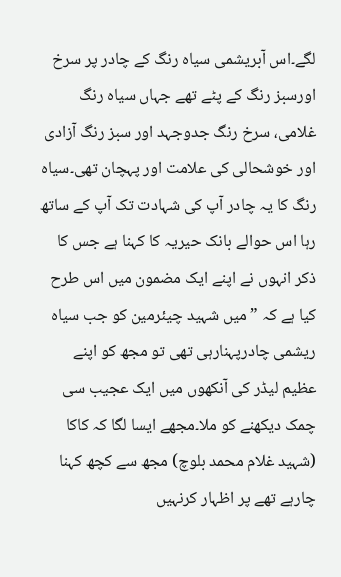لگے۔اس آبریشمی سیاہ رنگ کے چادر پر سرخ اورسبز رنگ کے پٹے تھے جہاں سیاہ رنگ غلامی، سرخ رنگ جدوجہد اور سبز رنگ آزادی اور خوشحالی کی علامت اور پہچان تھی۔سیاہ رنگ کا یہ چادر آپ کی شہادت تک آپ کے ساتھ رہا اس حوالے بانک حیریہ کا کہنا ہے جس کا ذکر انہوں نے اپنے ایک مضمون میں اس طرح کیا ہے کہ ” میں شہید چیئرمین کو جب سیاہ ریشمی چادرپہنارہی تھی تو مجھ کو اپنے عظیم لیڈر کی آنکھوں میں ایک عجیب سی چمک دیکھنے کو ملا۔مجھے ایسا لگا کہ کاکا (شہید غلام محمد بلوچ) مجھ سے کچھ کہنا چارہے تھے پر اظہار کرنہیں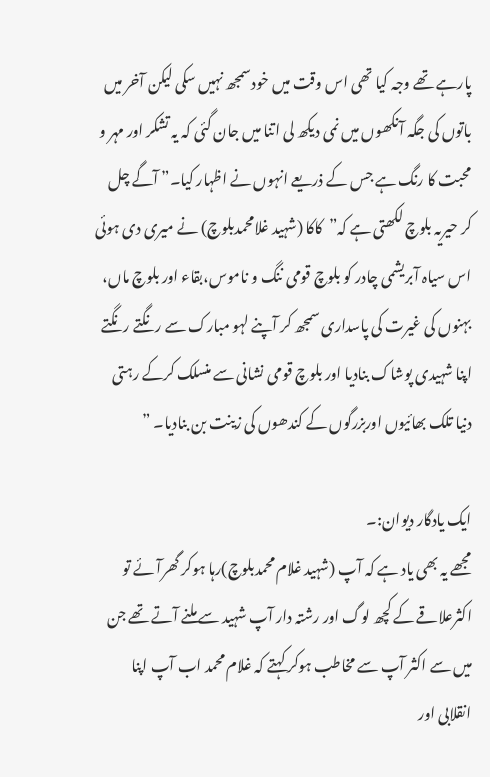پارہے تھے وجہ کیا تھی اس وقت میں خودسمجھ نہیں سکی لیکن آخر میں باتوں کی جگہ آنکھوں میں نمی دیکھ لی اتنا میں جان گئی کہ یہ تشکر اور مہر و محبت کا رنگ ہے جس کے ذریعے انہوں نے اظہار کیا۔” آگے چل کر حیریہ بلوچ لکھتی ہے کہ”کاکا (شہید غلامحمدبلوچ) نے میری دی ہوئی اس سیاہ آبریشمی چادر کو بلوچ قومی ننگ و ناموس،بقاء اور بلوچ ماں، بہنوں کی غیرت کی پاسداری سمجھ کر آپنے لہو مبارک سے رنگتے رنگتے اپنا شہیدی پوشاک بنادیا اور بلوچ قومی نشانی سے منسلک کرکے رہتی دنیا تلک بھائیوں اوربزرگوں کے کندھوں کی زینت بن بنادیا۔ ”

ایک یادگار دیوان:۔
مجھے یہ بھی یاد ہے کہ آپ (شہید غلام محمدبلوچ)رہا ہوکر گھرآئے تو اکثرعلاقے کے کچھ لوگ اور رشتہ دار آپ شہید سے ملنے آتے تھے جن میں سے اکثر آپ سے مخاطب ہوکر کہتے کہ غلام محمد اب آپ اپنا انقلابی اور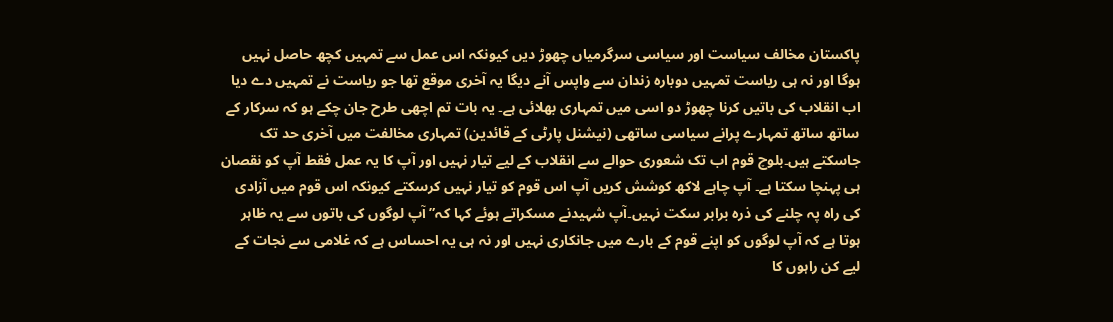پاکستان مخالف سیاست اور سیاسی سرگرمیاں چھوڑ دیں کیونکہ اس عمل سے تمہیں کچھ حاصل نہیں ہوگا اور نہ ہی ریاست تمہیں دوبارہ زندان سے واپس آنے دیگا یہ آخری موقع تھا جو ریاست نے تمہیں دے دیا اب انقلاب کی باتیں کرنا چھوڑ دو اسی میں تمہاری بھلائی ہے۔ یہ بات تم اچھی طرح جان چکے ہو کہ سرکار کے ساتھ ساتھ تمہارے پرانے سیاسی ساتھی (نیشنل پارٹی کے قائدین) تمہاری مخالفت میں آخری حد تک جاسکتے ہیں۔بلوچ قوم اب تک شعوری حوالے سے انقلاب کے لیے تیار نہیں اور آپ کا یہ عمل فقط آپ کو نقصان ہی پہنچا سکتا ہے۔ آپ چاہے لاکھ کوشش کریں آپ اس قوم کو تیار نہیں کرسکتے کیونکہ اس قوم میں آزادی کی راہ پہ چلنے کی ذرہ برابر سکت نہیں۔آپ شہیدنے مسکراتے ہوئے کہا کہ” آپ لوگوں کی باتوں سے یہ ظاہر ہوتا ہے کہ آپ لوگوں کو اپنے قوم کے بارے میں جانکاری نہیں اور نہ ہی یہ احساس ہے کہ غلامی سے نجات کے لیے کن راہوں کا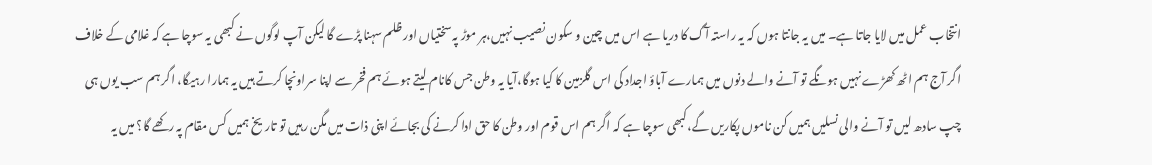انتخاب عمل میں لایا جاتا ہے۔ میں یہ جانتا ہوں کہ یہ راستہ آگ کا دریا ہے اس میں چین و سکون نصیب نہیں،ہر موڑ پہ سختیاں اور ظلم سہنا پڑے گا لیکن آپ لوگوں نے کبھی یہ سوچا ہے کہ غلامی کے خلاف اگر آج ہم اٹھ کھڑے نہیں ہونگے تو آنے والے دنوں میں ہمارے آباؤ اجداد کی اس گلزمین کا کیا ہوگا،آیا یہ وطن جس کانام لیتے ہوئے ہم فخر سے اپنا سراونچا کرتے ہیں یہ ہمارا رہیگا، اگر ہم سب یوں ہی چپ سادھ لیں تو آنے والی نسلیں ہمیں کن ناموں پکاریں گے،کبھی سوچا ہے کہ اگر ہم اس قوم اور وطن کا حق ادا کرنے کی بجائے اپنی ذات میں مگن رہیں تو تاریخ ہمیں کس مقام پہ رکھے گا؟ میں یہ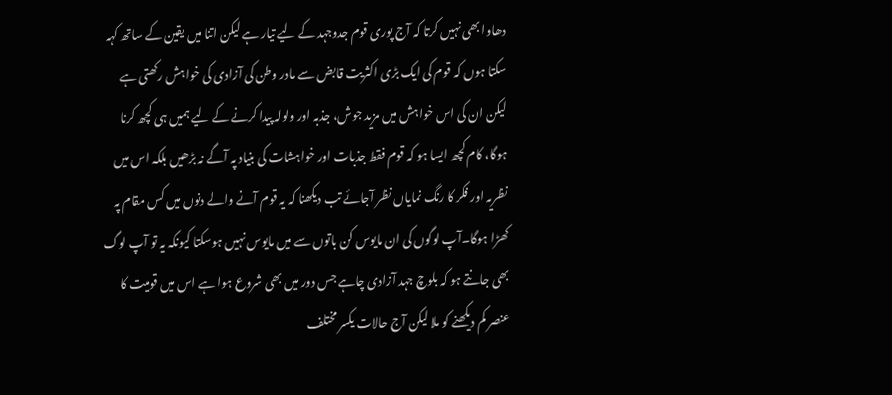دھاوا بھی نہیں کرتا کہ آج پوری قوم جدوجہد کے لیے تیار ہے لیکن اتنا میں یقین کے ساتھ کہہ سکتا ہوں کہ قوم کی ایک بڑی اکثریت قابض سے مادر وطن کی آزادی کی خواہش رکھتی ہے لیکن ان کی اس خواہش میں مزید جوش، جذبہ اور ولولہ پیدا کرنے کے لیے ہمیں ہی کچھ کرنا ہوگا، کام کچھ ایسا ہو کہ قوم فقط جذبات اور خواہشات کی بنیاد پہ آگے نہ بڑھیں بلکہ اس میں نظریہ اور فکر کا رنگ نمایاں نظر آجائے تب دیکھنا کہ یہ قوم آنے والے دنوں میں کس مقام پہ کھڑا ہوگا۔آپ لوگوں کی ان مایوس کن باتوں سے میں مایوس نہیں ہوسکتا کیونکہ یہ تو آپ لوگ بھی جانتے ہو کہ بلوچ جہد آزادی چاہے جس دور میں بھی شروع ہوا ہے اس میں قومیت کا عنصر کم دیکھنے کو ملا لیکن آج حالات یکسر مختلف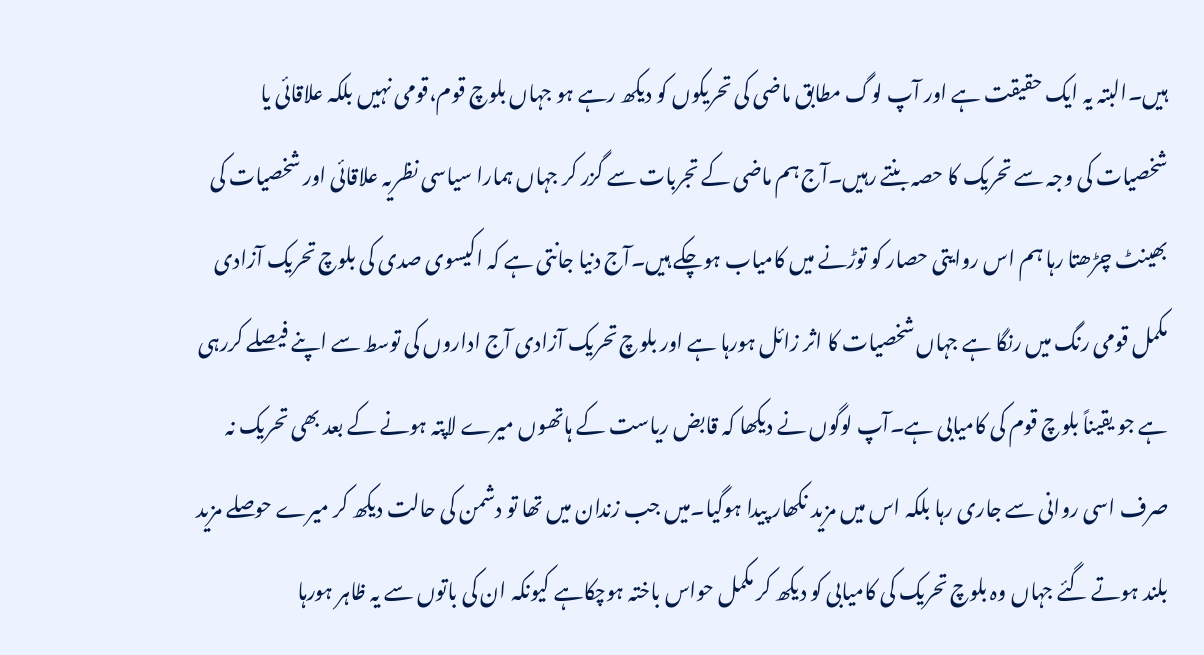ہیں۔البتہ یہ ایک حقیقت ہے اور آپ لوگ مطابق ماضی کی تحریکوں کو دیکھ رہے ہو جہاں بلوچ قوم،قومی نہیں بلکہ علاقائی یا شخصیات کی وجہ سے تحریک کا حصہ بنتے رہیں۔آج ہم ماضی کے تجربات سے گزر کر جہاں ہمارا سیاسی نظریہ علاقائی اور شخصیات کی بھینٹ چڑھتا رہا ہم اس روایتی حصار کو توڑنے میں کامیاب ہوچکے ہیں۔آج دنیا جانتی ہے کہ اکیسوی صدی کی بلوچ تحریک آزادی مکمل قومی رنگ میں رنگا ہے جہاں شخصیات کا اثر زائل ہورہا ہے اور بلوچ تحریک آزادی آج اداروں کی توسط سے اپنے فیصلے کررہی ہے جو یقیناً بلوچ قوم کی کامیابی ہے۔آپ لوگوں نے دیکھا کہ قابض ریاست کے ہاتھوں میرے لاپتہ ہونے کے بعد بھی تحریک نہ صرف اسی روانی سے جاری رہا بلکہ اس میں مزید نکھار پیدا ہوگیا۔میں جب زندان میں تھا تو دشمن کی حالت دیکھ کر میرے حوصلے مزید بلند ہوتے گئے جہاں وہ بلوچ تحریک کی کامیابی کو دیکھ کر مکمل حواس باختہ ہوچکاہے کیونکہ ان کی باتوں سے یہ ظاہر ہورہا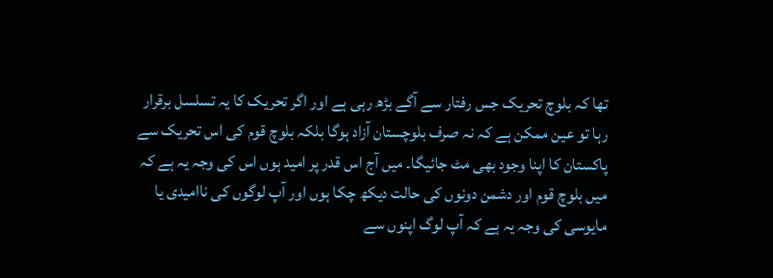تھا کہ بلوچ تحریک جس رفتار سے آگے بڑھ رہی ہے اور اگر تحریک کا یہ تسلسل برقرار رہا تو عین ممکن ہے کہ نہ صرف بلوچستان آزاد ہوگا بلکہ بلوچ قوم کی اس تحریک سے پاکستان کا اپنا وجود بھی مٹ جائیگا۔ میں آج اس قدر پر امید ہوں اس کی وجہ یہ ہے کہ میں بلوچ قوم اور دشمن دونوں کی حالت دیکھ چکا ہوں اور آپ لوگوں کی ناامیدی یا مایوسی کی وجہ یہ ہے کہ آپ لوگ اپنوں سے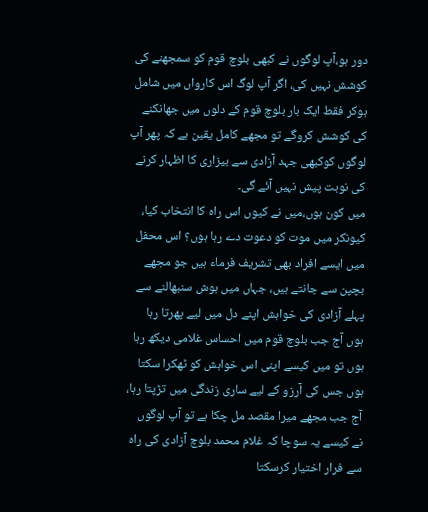دور ہو،آپ لوگوں نے کبھی بلوچ قوم کو سمجھنے کی کوشش نہیں کی، اگر آپ لوگ اس کارواں میں شامل ہوکر فقط ایک بار بلوچ قوم کے دلوں میں جھانکنے کی کوشش کروگے تو مجھے کامل یقین ہے کہ پھر آپ لوگوں کوکبھی جہد آزادی سے بیزاری کا اظہار کرنے کی نوبت پیش نہیں آئے گی۔
میں کون ہوں،میں نے کیوں اس راہ کا انتخاب کیا، کیونکر میں موت کو دعوت دے رہا ہوں؟ اس محفل میں ایسے افراد بھی تشریف فرماء ہیں جو مجھے بچپن سے جانتے ہیں، جہاں میں ہوش سنبھالنے سے پہلے آزادی کی خواہش اپنے دل میں لیے پھرتا رہا ہوں آج جب بلوچ قوم میں احساس غلامی دیکھ رہا ہوں تو میں کیسے اپنی اس خواہش کو ٹھکرا سکتا ہوں جس کی آرزو کے لیے ساری زندگی میں تڑپتا رہا، آج جب مجھے میرا مقصد مل چکا ہے تو آپ لوگوں نے کیسے یہ سوچا کہ غلام محمد بلوچ آزادی کی راہ سے فرار اختیار کرسکتا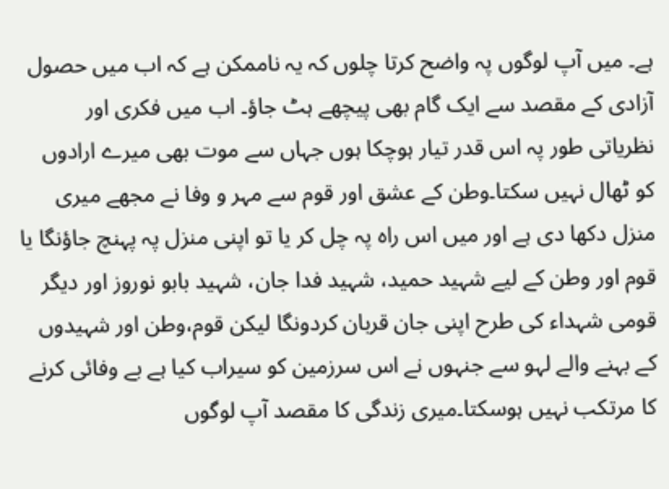ہے۔ میں آپ لوگوں پہ واضح کرتا چلوں کہ یہ ناممکن ہے کہ اب میں حصول آزادی کے مقصد سے ایک گام بھی پیچھے ہٹ جاؤ۔ اب میں فکری اور نظریاتی طور پہ اس قدر تیار ہوچکا ہوں جہاں سے موت بھی میرے ارادوں کو ٹھال نہیں سکتا۔وطن کے عشق اور قوم سے مہر و وفا نے مجھے میری منزل دکھا دی ہے اور میں اس راہ پہ چل کر یا تو اپنی منزل پہ پہنچ جاؤنگا یا قوم اور وطن کے لیے شہید حمید، شہید فدا جان، شہید بابو نوروز اور دیگر قومی شہداء کی طرح اپنی جان قربان کردونگا لیکن قوم،وطن اور شہیدوں کے بہنے والے لہو سے جنہوں نے اس سرزمین کو سیراب کیا ہے بے وفائی کرنے کا مرتکب نہیں ہوسکتا۔میری زندگی کا مقصد آپ لوگوں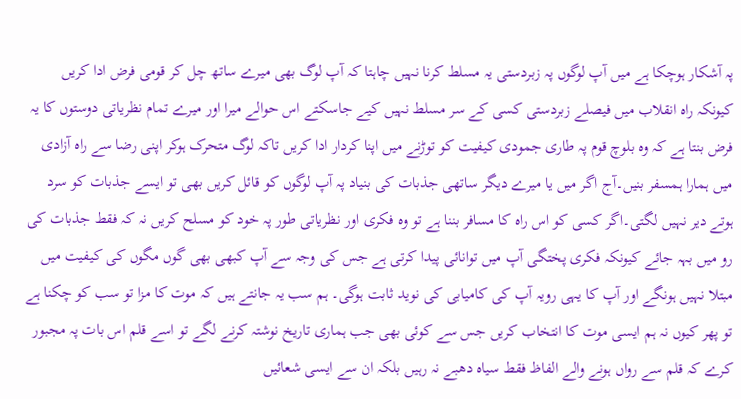پہ آشکار ہوچکا ہے میں آپ لوگوں پہ زبردستی یہ مسلط کرنا نہیں چاہتا کہ آپ لوگ بھی میرے ساتھ چل کر قومی فرض ادا کریں کیونکہ راہ انقلاب میں فیصلے زبردستی کسی کے سر مسلط نہیں کیے جاسکتے اس حوالے میرا اور میرے تمام نظریاتی دوستوں کا یہ فرض بنتا ہے کہ وہ بلوچ قوم پہ طاری جمودی کیفیت کو توڑنے میں اپنا کردار ادا کریں تاکہ لوگ متحرک ہوکر اپنی رضا سے راہ آزادی میں ہمارا ہمسفر بنیں۔آج اگر میں یا میرے دیگر ساتھی جذبات کی بنیاد پہ آپ لوگوں کو قائل کریں بھی تو ایسے جذبات کو سرد ہوتے دیر نہیں لگتی۔اگر کسی کو اس راہ کا مسافر بننا ہے تو وہ فکری اور نظریاتی طور پہ خود کو مسلح کریں نہ کہ فقط جذبات کی رو میں بہہ جائے کیونکہ فکری پختگی آپ میں توانائی پیدا کرتی ہے جس کی وجہ سے آپ کبھی بھی گوں مگوں کی کیفیت میں مبتلا نہیں ہونگے اور آپ کا یہی رویہ آپ کی کامیابی کی نوید ثابت ہوگی۔ ہم سب یہ جانتے ہیں کہ موت کا مزا تو سب کو چکنا ہے تو پھر کیوں نہ ہم ایسی موت کا انتخاب کریں جس سے کوئی بھی جب ہماری تاریخ نوشتہ کرنے لگے تو اسے قلم اس بات پہ مجبور کرے کہ قلم سے رواں ہونے والے الفاظ فقط سیاہ دھبے نہ رہیں بلکہ ان سے ایسی شعائیں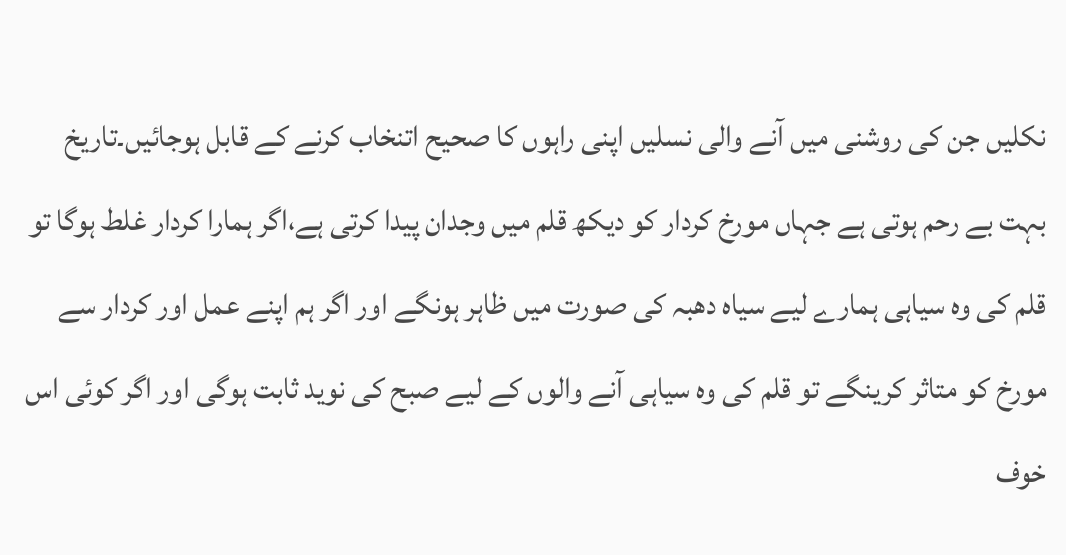نکلیں جن کی روشنی میں آنے والی نسلیں اپنی راہوں کا صحیح اتنخاب کرنے کے قابل ہوجائیں۔تاریخ بہت بے رحم ہوتی ہے جہاں مورخ کردار کو دیکھ قلم میں وجدان پیدا کرتی ہے،اگر ہمارا کردار غلط ہوگا تو قلم کی وہ سیاہی ہمارے لیے سیاہ دھبہ کی صورت میں ظاہر ہونگے اور اگر ہم اپنے عمل اور کردار سے مورخ کو متاثر کرینگے تو قلم کی وہ سیاہی آنے والوں کے لیے صبح کی نوید ثابت ہوگی اور اگر کوئی اس خوف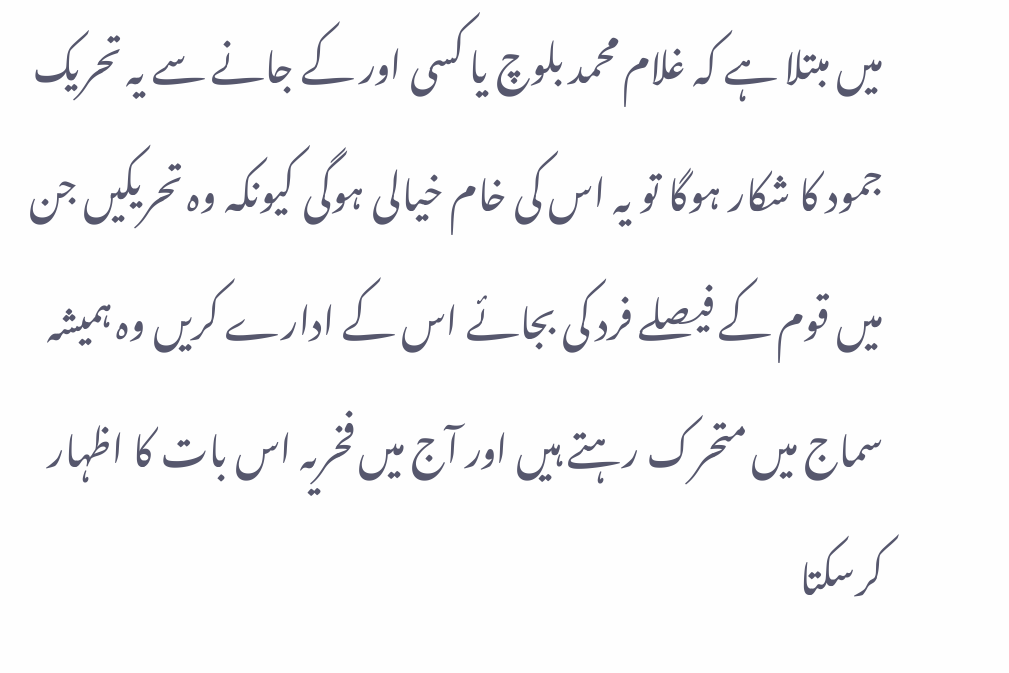میں مبتلا ہے کہ غلام محمد بلوچ یا کسی اور کے جانے سے یہ تحریک جمود کا شکار ہوگا تو یہ اس کی خام خیالی ہوگی کیونکہ وہ تحریکیں جن میں قوم کے فیصلے فرد کی بجائے اس کے ادارے کریں وہ ہمیشہ سماج میں متحرک رہتے ہیں اور آج میں فخریہ اس بات کا اظہار کرسکتا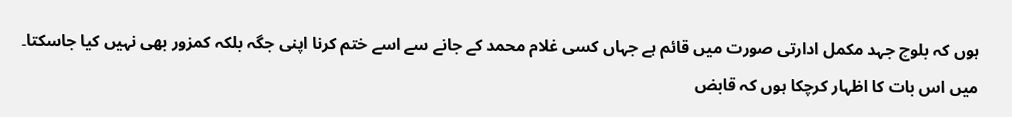ہوں کہ بلوچ جہد مکمل ادارتی صورت میں قائم ہے جہاں کسی غلام محمد کے جانے سے اسے ختم کرنا اپنی جگہ بلکہ کمزور بھی نہیں کیا جاسکتا۔
میں اس بات کا اظہار کرچکا ہوں کہ قابض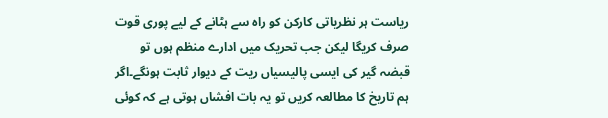ریاست ہر نظریاتی کارکن کو راہ سے ہٹانے کے لیے پوری قوت صرف کریگا لیکن جب تحریک میں ادارے منظم ہوں تو قبضہ گیر کی ایسی پالیسیاں ریت کے دیوار ثابت ہونگے۔اگر ہم تاریخ کا مطالعہ کریں تو یہ بات افشاں ہوتی ہے کہ کوئی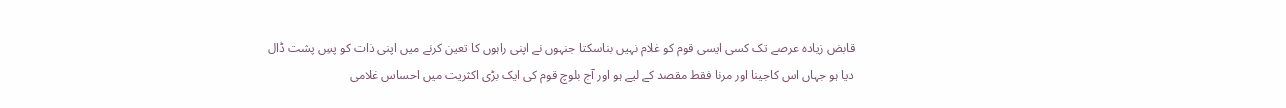قابض زیادہ عرصے تک کسی ایسی قوم کو غلام نہیں بناسکتا جنہوں نے اپنی راہوں کا تعین کرنے میں اپنی ذات کو پسِ پشت ڈال دیا ہو جہاں اس کاجینا اور مرنا فقط مقصد کے لیے ہو اور آج بلوچ قوم کی ایک بڑی اکثریت میں احساس غلامی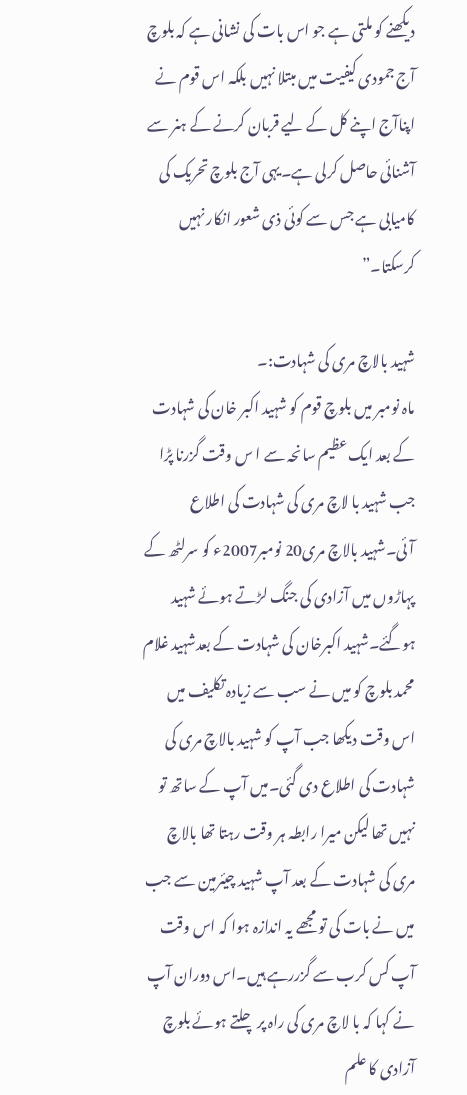دیکھنے کو ملتی ہے جو اس بات کی نشانی ہے کہ بلوچ آج جمودی کیفیت میں مبتلا نہیں بلکہ اس قوم نے اپناآج اپنے کل کے لیے قربان کرنے کے ہنر سے آشنائی حاصل کرلی ہے۔یہی آج بلوچ تحریک کی کامیابی ہے جس سے کوئی ذی شعور انکار نہیں کرسکتا۔”

شہید بالاچ مری کی شہادت:۔
ماہ نومبر میں بلوچ قوم کو شہید اکبر خان کی شہادت کے بعد ایک عظیم سانحہ سے ا س وقت گزرنا پڑا جب شہید با لاچ مری کی شہادت کی اطلاع آئی۔شہید بالاچ مری20 نومبر2007ء کو سرلٹھ کے پہاڑوں میں آزادی کی جنگ لڑتے ہوئے شہید ہوگئے۔شہید اکبرخان کی شہادت کے بعدشہید غلام محمد بلوچ کو میں نے سب سے زیادہ تکلیف میں اس وقت دیکھا جب آپ کو شہید بالاچ مری کی شہادت کی اطلاع دی گئی۔میں آپ کے ساتھ تو نہیں تھا لیکن میرا رابطہ ہر وقت رہتا تھا بالاچ مری کی شہادت کے بعد آپ شہید چیئرمین سے جب میں نے بات کی تو مجھے یہ اندازہ ہوا کہ اس وقت آپ کس کرب سے گزررہے ہیں۔اس دوران آپ نے کہا کہ با لاچ مری کی راہ پر چلتے ہوئے بلوچ آزادی کا علم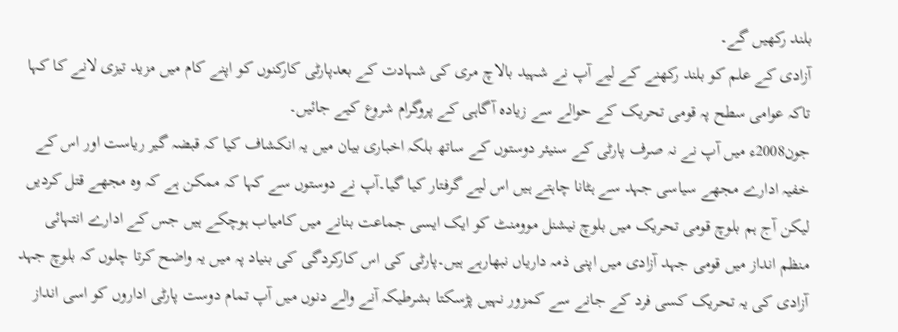بلند رکھیں گے۔
آزادی کے علم کو بلند رکھنے کے لیے آپ نے شہید بالاچ مری کی شہادت کے بعدپارٹی کارکنوں کو اپنے کام میں مزید تیزی لانے کا کہا تاکہ عوامی سطح پہ قومی تحریک کے حوالے سے زیادہ آگاہی کے پروگرام شروع کیے جائیں۔
جون2008ء میں آپ نے نہ صرف پارٹی کے سنیئر دوستوں کے ساتھ بلکہ اخباری بیان میں یہ انکشاف کیا کہ قبضہ گیر ریاست اور اس کے خفیہ ادارے مجھے سیاسی جہد سے ہٹانا چاہتے ہیں اس لیے گرفتار کیا گیا۔آپ نے دوستوں سے کہا کہ ممکن ہے کہ وہ مجھے قتل کردیں لیکن آج ہم بلوچ قومی تحریک میں بلوچ نیشنل موومنٹ کو ایک ایسی جماعت بنانے میں کامیاب ہوچکے ہیں جس کے ادارے انتہائی منظم انداز میں قومی جہد آزادی میں اپنی ذمہ داریاں نبھارہے ہیں۔پارٹی کی اس کارکردگی کی بنیاد پہ میں یہ واضح کرتا چلوں کہ بلوچ جہد آزادی کی یہ تحریک کسی فرد کے جانے سے کمزور نہیں پڑسکتا بشرطیکہ آنے والے دنوں میں آپ تمام دوست پارٹی اداروں کو اسی انداز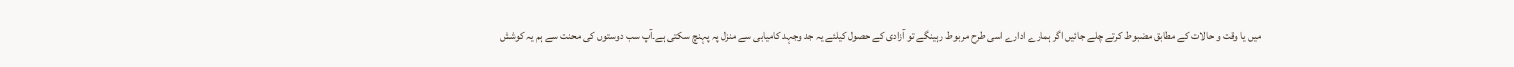میں یا وقت و حالات کے مطابق مضبوط کرتے چلے جائیں اگر ہمارے ادارے اسی طرح مربوط رہینگے تو آزادی کے حصول کیلئے یہ جد وجہد کامیابی سے منزل پہ پہنچ سکتی ہے۔آپ سب دوستوں کی محنت سے ہم یہ کوشش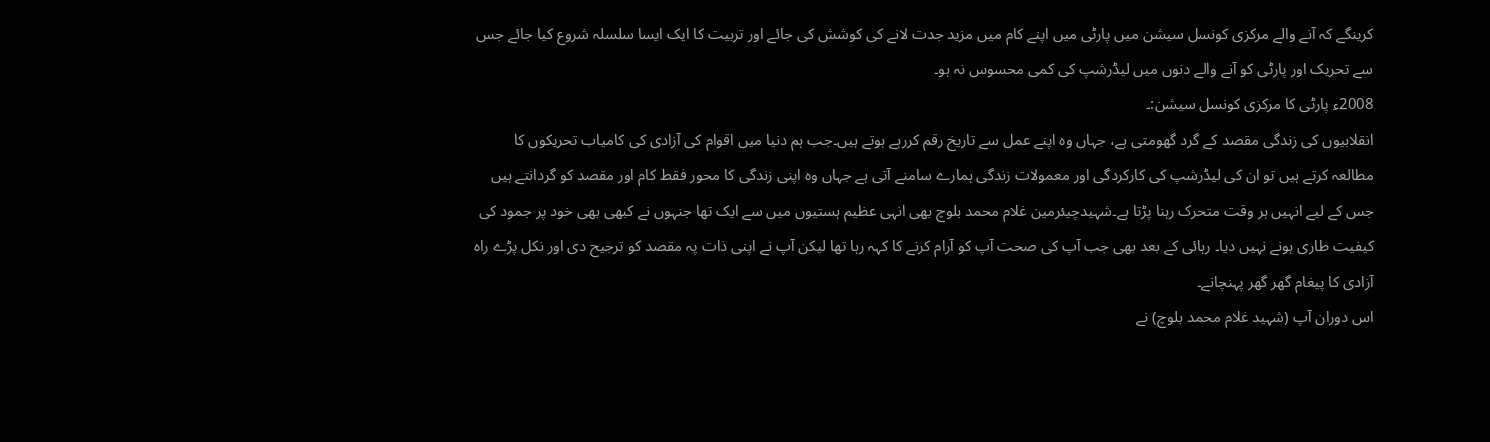کرینگے کہ آنے والے مرکزی کونسل سیشن میں پارٹی میں اپنے کام میں مزید جدت لانے کی کوشش کی جائے اور تربیت کا ایک ایسا سلسلہ شروع کیا جائے جس سے تحریک اور پارٹی کو آنے والے دنوں میں لیڈرشپ کی کمی محسوس نہ ہو۔
2008ء پارٹی کا مرکزی کونسل سیشن:۔
انقلابیوں کی زندگی مقصد کے گرد گھومتی ہے، جہاں وہ اپنے عمل سے تاریخ رقم کررہے ہوتے ہیں۔جب ہم دنیا میں اقوام کی آزادی کی کامیاب تحریکوں کا مطالعہ کرتے ہیں تو ان کی لیڈرشپ کی کارکردگی اور معمولات زندگی ہمارے سامنے آتی ہے جہاں وہ اپنی زندگی کا محور فقط کام اور مقصد کو گردانتے ہیں جس کے لیے انہیں ہر وقت متحرک رہنا پڑتا ہے۔شہیدچیئرمین غلام محمد بلوچ بھی انہی عظیم ہستیوں میں سے ایک تھا جنہوں نے کبھی بھی خود پر جمود کی کیفیت طاری ہونے نہیں دیا۔ رہائی کے بعد بھی جب آپ کی صحت آپ کو آرام کرنے کا کہہ رہا تھا لیکن آپ نے اپنی ذات پہ مقصد کو ترجیح دی اور نکل پڑے راہ آزادی کا پیغام گھر گھر پہنچانے۔
اس دوران آپ (شہید غلام محمد بلوچ) نے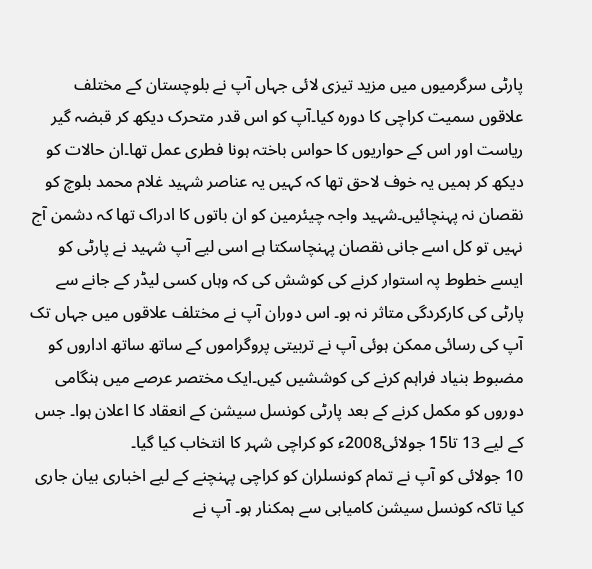پارٹی سرگرمیوں میں مزید تیزی لائی جہاں آپ نے بلوچستان کے مختلف علاقوں سمیت کراچی کا دورہ کیا۔آپ کو اس قدر متحرک دیکھ کر قبضہ گیر ریاست اور اس کے حواریوں کا حواس باختہ ہونا فطری عمل تھا۔ان حالات کو دیکھ کر ہمیں یہ خوف لاحق تھا کہ کہیں یہ عناصر شہید غلام محمد بلوچ کو نقصان نہ پہنچائیں۔شہید واجہ چیئرمین کو ان باتوں کا ادراک تھا کہ دشمن آج نہیں تو کل اسے جانی نقصان پہنچاسکتا ہے اسی لیے آپ شہید نے پارٹی کو ایسے خطوط پہ استوار کرنے کی کوشش کی کہ وہاں کسی لیڈر کے جانے سے پارٹی کی کارکردگی متاثر نہ ہو۔ اس دوران آپ نے مختلف علاقوں میں جہاں تک آپ کی رسائی ممکن ہوئی آپ نے تربیتی پروگراموں کے ساتھ ساتھ اداروں کو مضبوط بنیاد فراہم کرنے کی کوششیں کیں۔ایک مختصر عرصے میں ہنگامی دوروں کو مکمل کرنے کے بعد پارٹی کونسل سیشن کے انعقاد کا اعلان ہوا۔ جس کے لیے 13 تا15 جولائی2008ء کو کراچی شہر کا انتخاب کیا گیا۔
10 جولائی کو آپ نے تمام کونسلران کو کراچی پہنچنے کے لیے اخباری بیان جاری کیا تاکہ کونسل سیشن کامیابی سے ہمکنار ہو۔ آپ نے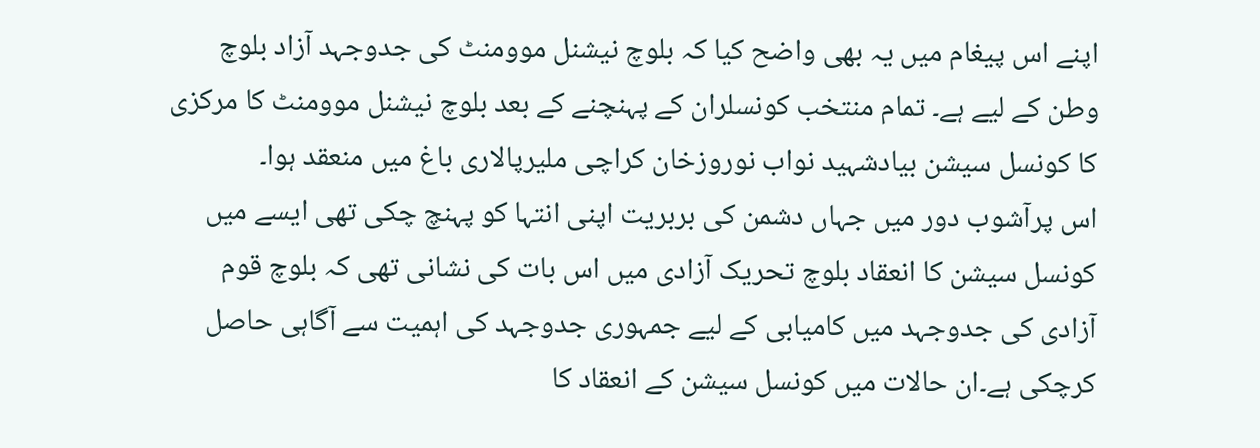اپنے اس پیغام میں یہ بھی واضح کیا کہ بلوچ نیشنل موومنٹ کی جدوجہد آزاد بلوچ وطن کے لیے ہے۔ تمام منتخب کونسلران کے پہنچنے کے بعد بلوچ نیشنل موومنٹ کا مرکزی کا کونسل سیشن بیادشہید نواب نوروزخان کراچی ملیرپالاری باغ میں منعقد ہوا۔
اس پرآشوب دور میں جہاں دشمن کی بربریت اپنی انتہا کو پہنچ چکی تھی ایسے میں کونسل سیشن کا انعقاد بلوچ تحریک آزادی میں اس بات کی نشانی تھی کہ بلوچ قوم آزادی کی جدوجہد میں کامیابی کے لیے جمہوری جدوجہد کی اہمیت سے آگاہی حاصل کرچکی ہے۔ان حالات میں کونسل سیشن کے انعقاد کا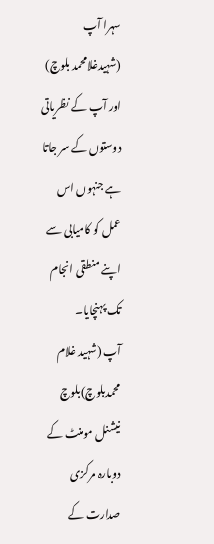سہرا آپ (شہیدغلامحمد بلوچ) اور آپ کے نظریاتی دوستوں کے سر جاتا ہے جنہوں اس عمل کو کامیابی سے اپنے منطقی انجام تک پہنچایا۔
آپ (شہید غلام محمدبلوچ)بلوچ نیشنل مومنٹ کے دوبارہ مرکزی صدارت کے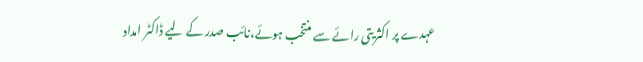عہدے پر اکثریتی رائے سے منتخب ہوئے،نائب صدر کے لیے ڈاکٹر امداد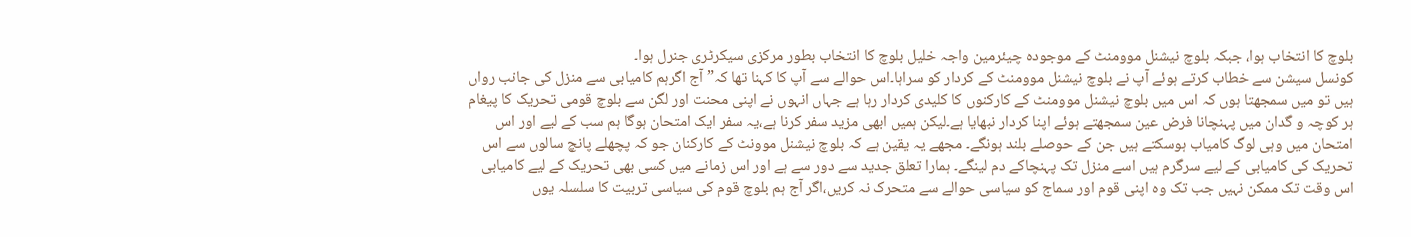بلوچ کا انتخاب ہوا، جبکہ بلوچ نیشنل موومنٹ کے موجودہ چیئرمین واجہ خلیل بلوچ کا انتخاب بطور مرکزی سیکرٹری جنرل ہوا۔
کونسل سیشن سے خطاب کرتے ہوئے آپ نے بلوچ نیشنل موومنٹ کے کردار کو سراہا۔اس حوالے سے آپ کا کہنا تھا کہ” آج اگرہم کامیابی سے منزل کی جانب رواں ہیں تو میں سمجھتا ہوں کہ اس میں بلوچ نیشنل موومنٹ کے کارکنوں کا کلیدی کردار رہا ہے جہاں انہوں نے اپنی محنت اور لگن سے بلوچ قومی تحریک کا پیغام ہر کوچہ و گدان میں پہنچانا فرض عین سمجھتے ہوئے اپنا کردار نبھایا ہے۔لیکن ہمیں ابھی مزید سفر کرنا ہے،یہ سفر ایک امتحان ہوگا ہم سب کے لیے اور اس امتحان میں وہی لوگ کامیاب ہوسکتے ہیں جن کے حوصلے بلند ہونگے۔ مجھے یہ یقین ہے کہ بلوچ نیشنل موونٹ کے کارکنان جو کہ پچھلے پانچ سالوں سے اس تحریک کی کامیابی کے لیے سرگرم ہیں اسے منزل تک پہنچاکے دم لینگے۔ ہمارا تعلق جدید سے دور سے ہے اور اس زمانے میں کسی بھی تحریک کے لیے کامیابی اس وقت تک ممکن نہیں جب تک وہ اپنی قوم اور سماج کو سیاسی حوالے سے متحرک نہ کریں،اگر آج ہم بلوچ قوم کی سیاسی تربیت کا سلسلہ یوں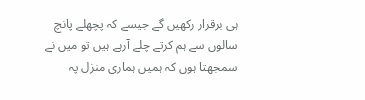ہی برقرار رکھیں گے جیسے کہ پچھلے پانچ سالوں سے ہم کرتے چلے آرہے ہیں تو میں نے سمجھتا ہوں کہ ہمیں ہماری منزل پہ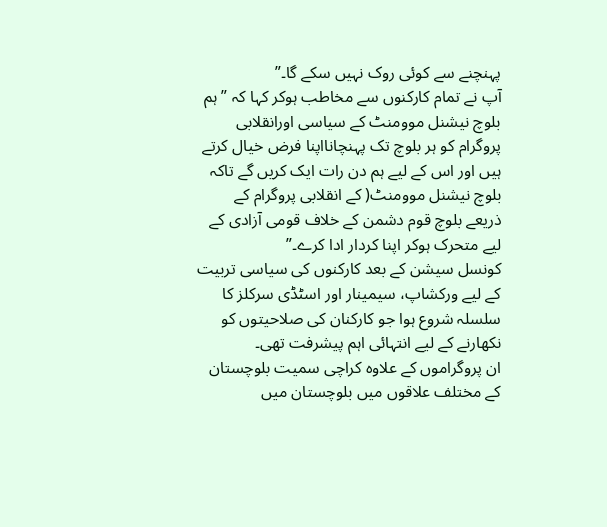پہنچنے سے کوئی روک نہیں سکے گا۔”
آپ نے تمام کارکنوں سے مخاطب ہوکر کہا کہ ” ہم بلوچ نیشنل موومنٹ کے سیاسی اورانقلابی پروگرام کو ہر بلوچ تک پہنچانااپنا فرض خیال کرتے ہیں اور اس کے لیے ہم دن رات ایک کریں گے تاکہ بلوچ نیشنل موومنٹ( کے انقلابی پروگرام کے ذریعے بلوچ قوم دشمن کے خلاف قومی آزادی کے لیے متحرک ہوکر اپنا کردار ادا کرے۔”
کونسل سیشن کے بعد کارکنوں کی سیاسی تربیت کے لیے ورکشاپ، سیمینار اور اسٹڈی سرکلز کا سلسلہ شروع ہوا جو کارکنان کی صلاحیتوں کو نکھارنے کے لیے انتہائی اہم پیشرفت تھی۔
ان پروگراموں کے علاوہ کراچی سمیت بلوچستان کے مختلف علاقوں میں بلوچستان میں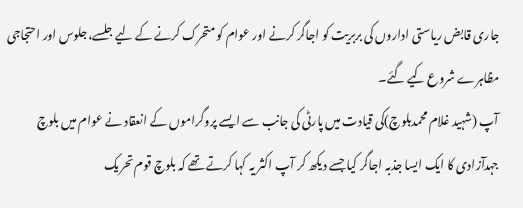جاری قابض ریاستی اداروں کی بربریت کو اجاگر کرنے اور عوام کو متحرک کرنے کے لیے جلسے،جلوس اور احتجاجی مظاہرے شروع کیے گئے۔
آپ (شہید غلام محمدبلوچ)کی قیادت میں پارٹی کی جانب سے ایسے پروگراموں کے انعقاد نے عوام میں بلوچ جہدآزادی کا ایک ایسا جذبہ اجاگر کیا جسے دیکھ کر آپ اکثر یہ کہا کرتے تھے کہ بلوچ قوم تحریک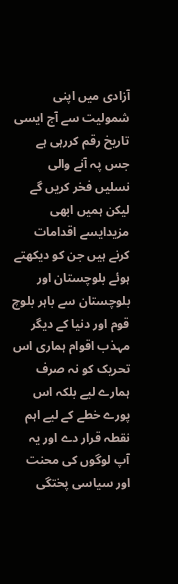آزادی میں اپنی شمولیت سے آج ایسی تاریخ رقم کررہی ہے جس پہ آنے والی نسلیں فخر کریں گے لیکن ہمیں ابھی مزیدایسے اقدامات کرنے ہیں جن کو دیکھتے ہوئے بلوچستان اور بلوچستان سے باہر بلوچ قوم اور دنیا کے دیگر مہذب اقوام ہماری اس تحریک کو نہ صرف ہمارے لیے بلکہ اس پورے خطے کے لیے اہم نقطہ قرار دے اور یہ آپ لوگوں کی محنت اور سیاسی پختگی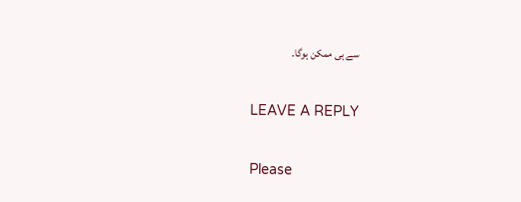سے ہی ممکن ہوگا۔

LEAVE A REPLY

Please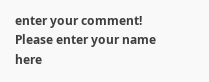enter your comment!
Please enter your name here